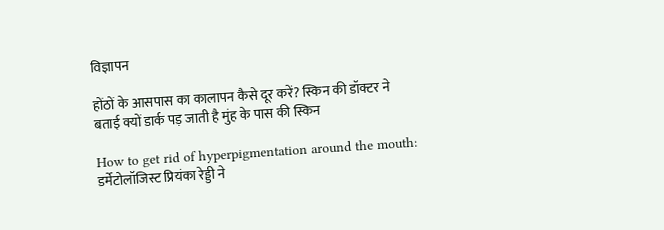विज्ञापन

होंठों के आसपास का कालापन कैसे दूर करें? स्किन की डॉक्टर ने बताई क्यों डार्क पड़ जाती है मुंह के पास की स्किन

How to get rid of hyperpigmentation around the mouth: डर्मेटोलॉजिस्ट प्रियंका रेड्डी ने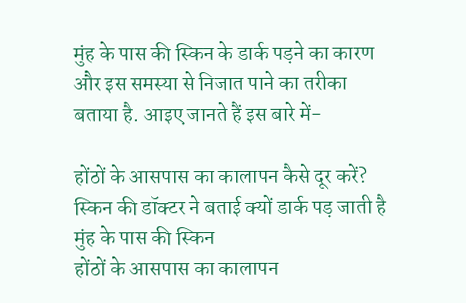मुंह के पास की स्किन के डार्क पड़ने का कारण और इस समस्या से निजात पाने का तरीका बताया है. आइए जानते हैं इस बारे में-

होंठों के आसपास का कालापन कैसे दूर करें? स्किन की डॉक्टर ने बताई क्यों डार्क पड़ जाती है मुंह के पास की स्किन
होंठों के आसपास का कालापन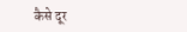कैसे दूर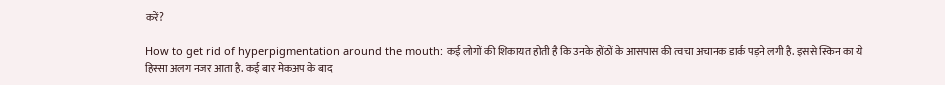करें?

How to get rid of hyperpigmentation around the mouth: कई लोगों की शिकायत होती है कि उनके होंठों के आसपास की त्वचा अचानक डार्क पड़ने लगी है. इससे स्किन का ये हिस्सा अलग नजर आता है. कई बार मेकअप के बाद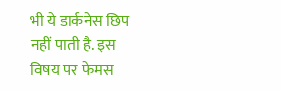भी ये डार्कनेस छिप नहीं पाती है. इस विषय पर फेमस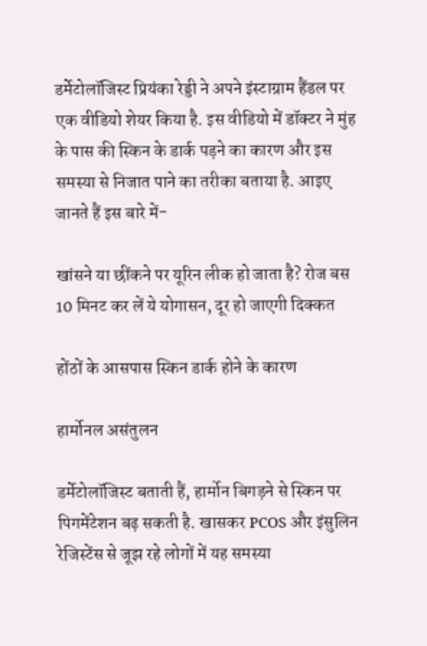डर्मेटोलॉजिस्ट प्रियंका रेड्डी ने अपने इंस्टाग्राम हैंडल पर एक वीडियो शेयर किया है. इस वीडियो में डॉक्टर ने मुंह के पास की स्किन के डार्क पड़ने का कारण और इस समस्या से निजात पाने का तरीका बताया है. आइए जानते हैं इस बारे में-

खांसने या छींकने पर यूरिन लीक हो जाता है? रोज बस 10 मिनट कर लें ये योगासन, दूर हो जाएगी दिक्कत

होंठों के आसपास स्किन डार्क होने के कारण

हार्मोनल असंतुलन

डर्मेटोलॉजिस्ट बताती हैं, हार्मोन बिगड़ने से स्किन पर पिगमेंटेशन बढ़ सकती है. खासकर PCOS और इंसुलिन रेजिस्टेंस से जूझ रहे लोगों में यह समस्या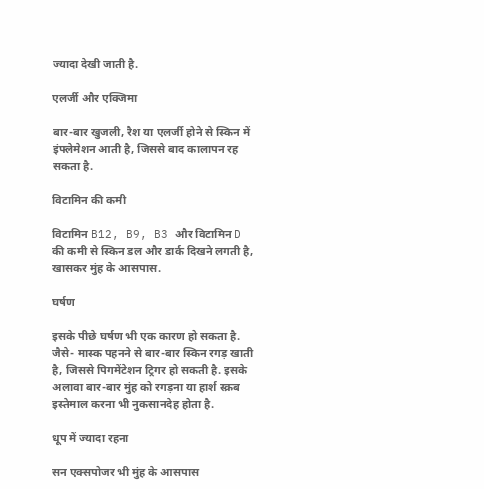ज्यादा देखी जाती है.

एलर्जी और एक्जिमा

बार-बार खुजली, रैश या एलर्जी होने से स्किन में इंफ्लेमेशन आती है, जिससे बाद कालापन रह सकता है.

विटामिन की कमी

विटामिन B12, B9, B3 और विटामिन D की कमी से स्किन डल और डार्क दिखने लगती है, खासकर मुंह के आसपास.

घर्षण

इसके पीछे घर्षण भी एक कारण हो सकता है. जैसे- मास्क पहनने से बार-बार स्किन रगड़ खाती है, जिससे पिगमेंटेशन ट्रिगर हो सकती है. इसके अलावा बार-बार मुंह को रगड़ना या हार्श स्क्रब इस्तेमाल करना भी नुकसानदेह होता है.

धूप में ज्यादा रहना

सन एक्सपोजर भी मुंह के आसपास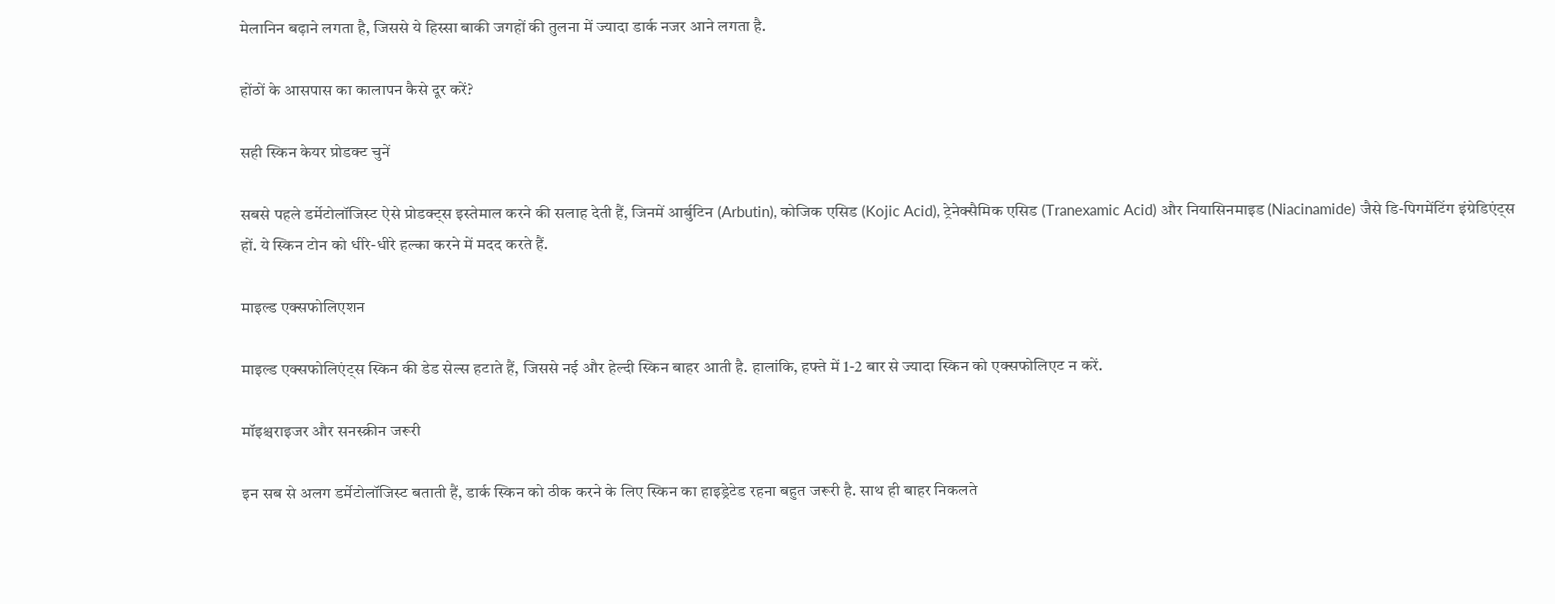मेलानिन बढ़ाने लगता है, जिससे ये हिस्सा बाकी जगहों की तुलना में ज्यादा डार्क नजर आने लगता है.

होंठों के आसपास का कालापन कैसे दूर करें?

सही स्किन केयर प्रोडक्ट चुनें

सबसे पहले डर्मेटोलॉजिस्ट ऐसे प्रोडक्ट्स इस्तेमाल करने की सलाह देती हैं, जिनमें आर्बुटिन (Arbutin), कोजिक एसिड (Kojic Acid), ट्रेनेक्सैमिक एसिड (Tranexamic Acid) और नियासिनमाइड (Niacinamide) जैसे डि-पिगमेंटिंग इंग्रेडिएंट्स हों. ये स्किन टोन को धीरे-धीरे हल्का करने में मदद करते हैं.

माइल्ड एक्सफोलिएशन

माइल्ड एक्सफोलिएंट्स स्किन की डेड सेल्स हटाते हैं, जिससे नई और हेल्दी स्किन बाहर आती है. हालांकि, हफ्ते में 1-2 बार से ज्यादा स्किन को एक्सफोलिएट न करें.

मॉइश्चराइजर और सनस्क्रीन जरूरी

इन सब से अलग डर्मेटोलॉजिस्ट बताती हैं, डार्क स्किन को ठीक करने के लिए स्किन का हाइड्रेटेड रहना बहुत जरूरी है. साथ ही बाहर निकलते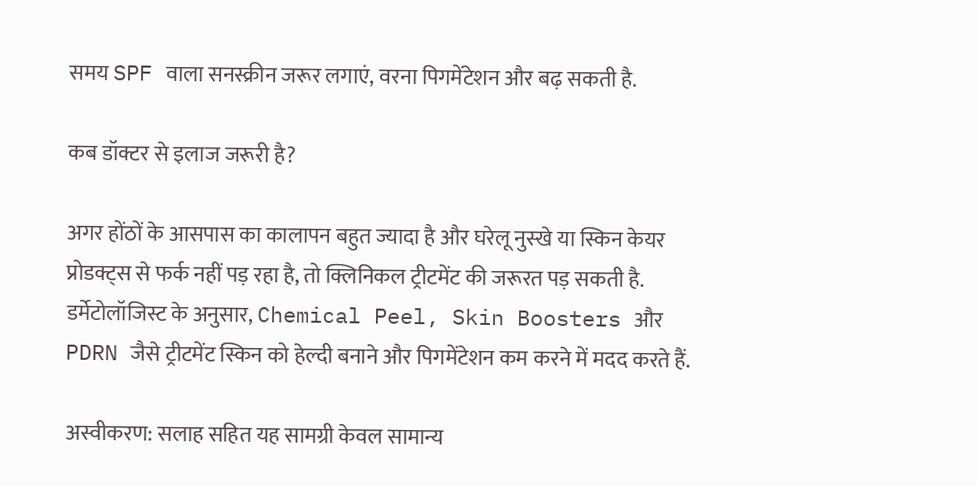समय SPF वाला सनस्क्रीन जरूर लगाएं, वरना पिगमेंटेशन और बढ़ सकती है.

कब डॉक्टर से इलाज जरूरी है?

अगर होंठों के आसपास का कालापन बहुत ज्यादा है और घरेलू नुस्खे या स्किन केयर प्रोडक्ट्स से फर्क नहीं पड़ रहा है, तो क्लिनिकल ट्रीटमेंट की जरूरत पड़ सकती है. डर्मेटोलॉजिस्ट के अनुसार, Chemical Peel, Skin Boosters और PDRN जैसे ट्रीटमेंट स्किन को हेल्दी बनाने और पिगमेंटेशन कम करने में मदद करते हैं.

अस्वीकरण: सलाह सहित यह सामग्री केवल सामान्य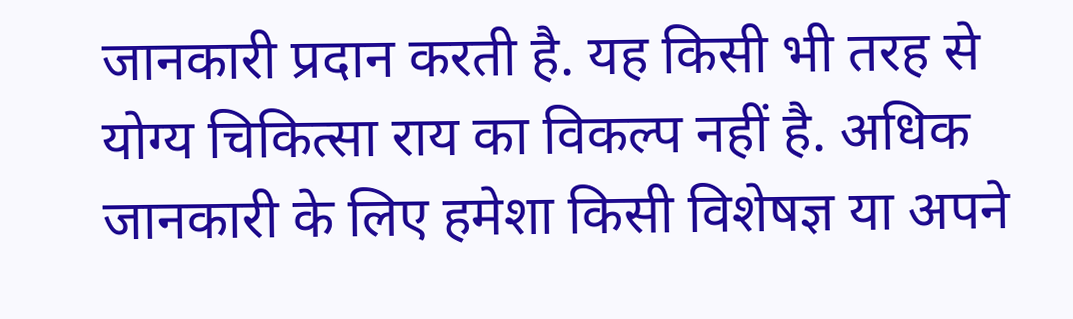जानकारी प्रदान करती है. यह किसी भी तरह से योग्य चिकित्सा राय का विकल्प नहीं है. अधिक जानकारी के लिए हमेशा किसी विशेषज्ञ या अपने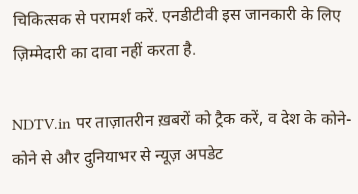चिकित्सक से परामर्श करें. एनडीटीवी इस जानकारी के लिए ज़िम्मेदारी का दावा नहीं करता है.

NDTV.in पर ताज़ातरीन ख़बरों को ट्रैक करें, व देश के कोने-कोने से और दुनियाभर से न्यूज़ अपडेट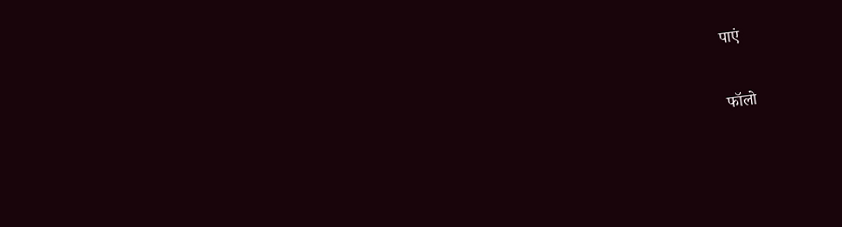पाएं

फॉलो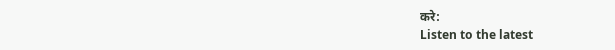करे:
Listen to the latest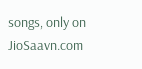songs, only on JioSaavn.com